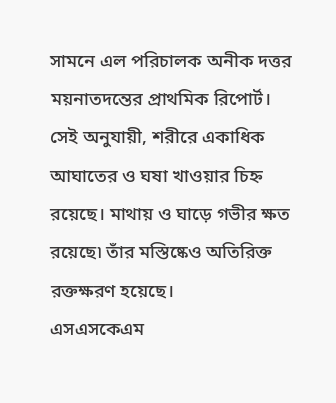সামনে এল পরিচালক অনীক দত্তর ময়নাতদন্তের প্রাথমিক রিপোর্ট। সেই অনুযায়ী, শরীরে একাধিক আঘাতের ও ঘষা খাওয়ার চিহ্ন রয়েছে। মাথায় ও ঘাড়ে গভীর ক্ষত রয়েছে৷ তাঁর মস্তিষ্কেও অতিরিক্ত রক্তক্ষরণ হয়েছে।
এসএসকেএম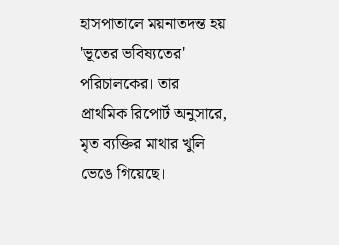হাসপাতালে ময়নাতদন্ত হয় 'ভূতের ভবিষ্যতের' পরিচালকের। তার প্রাথমিক রিপোর্ট অনুসারে, মৃত ব্যক্তির মাথার খুলি ভেঙে গিয়েছে।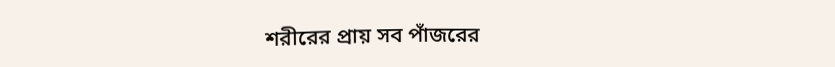শরীরের প্রায় সব পাঁজরের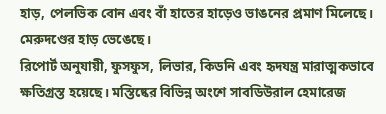হাড়, পেলভিক বোন এবং বাঁ হাতের হাড়েও ভাঙনের প্রমাণ মিলেছে। মেরুদণ্ডের হাড় ভেঙেছে।
রিপোর্ট অনুযায়ী, ফুসফুস, লিভার, কিডনি এবং হৃদযন্ত্র মারাত্মকভাবে ক্ষতিগ্রস্ত হয়েছে। মস্তিষ্কের বিভিন্ন অংশে সাবডিউরাল হেমারেজ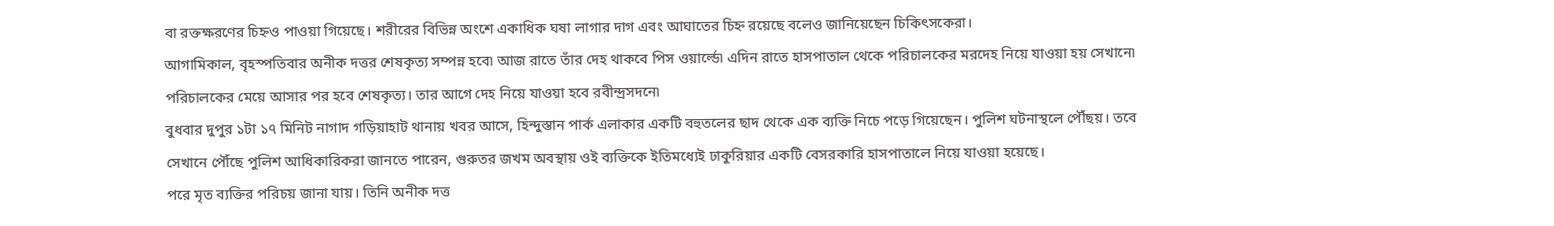বা রক্তক্ষরণের চিহ্নও পাওয়া গিয়েছে। শরীরের বিভিন্ন অংশে একাধিক ঘষা লাগার দাগ এবং আঘাতের চিহ্ন রয়েছে বলেও জানিয়েছেন চিকিৎসকেরা।
আগামিকাল, বৃহস্পতিবার অনীক দত্তর শেষকৃত্য সম্পন্ন হবে৷ আজ রাতে তাঁর দেহ থাকবে পিস ওয়ার্ল্ডে৷ এদিন রাতে হাসপাতাল থেকে পরিচালকের মরদেহ নিয়ে যাওয়া হয় সেখানে৷ পরিচালকের মেয়ে আসার পর হবে শেষকৃত্য। তার আগে দেহ নিয়ে যাওয়া হবে রবীন্দ্রসদনে৷
বুধবার দুপুর ১টা ১৭ মিনিট নাগাদ গড়িয়াহাট থানায় খবর আসে, হিন্দুস্তান পার্ক এলাকার একটি বহুতলের ছাদ থেকে এক ব্যক্তি নিচে পড়ে গিয়েছেন। পুলিশ ঘটনাস্থলে পৌঁছয়। তবে সেখানে পৌঁছে পুলিশ আধিকারিকরা জানতে পারেন, গুরুতর জখম অবস্থায় ওই ব্যক্তিকে ইতিমধ্যেই ঢাকুরিয়ার একটি বেসরকারি হাসপাতালে নিয়ে যাওয়া হয়েছে।
পরে মৃত ব্যক্তির পরিচয় জানা যায়। তিনি অনীক দত্ত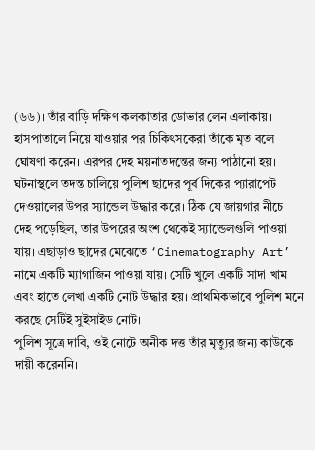(৬৬)। তাঁর বাড়ি দক্ষিণ কলকাতার ডোভার লেন এলাকায়। হাসপাতালে নিয়ে যাওয়ার পর চিকিৎসকেরা তাঁকে মৃত বলে ঘোষণা করেন। এরপর দেহ ময়নাতদন্তের জন্য পাঠানো হয়।
ঘটনাস্থলে তদন্ত চালিয়ে পুলিশ ছাদের পূর্ব দিকের প্যারাপেট দেওয়ালের উপর স্যান্ডেল উদ্ধার করে। ঠিক যে জায়গার নীচে দেহ পড়েছিল, তার উপরের অংশ থেকেই স্যান্ডেলগুলি পাওয়া যায়। এছাড়াও ছাদের মেঝেতে ‘Cinematography Art’ নামে একটি ম্যাগাজিন পাওয়া যায়। সেটি খুলে একটি সাদা খাম এবং হাতে লেখা একটি নোট উদ্ধার হয়। প্রাথমিকভাবে পুলিশ মনে করছে সেটিই সুইসাইড নোট।
পুলিশ সূত্রে দাবি, ওই নোটে অনীক দত্ত তাঁর মৃত্যুর জন্য কাউকে দায়ী করেননি।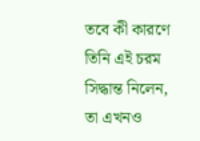তবে কী কারণে তিনি এই চরম সিদ্ধান্ত নিলেন, তা এখনও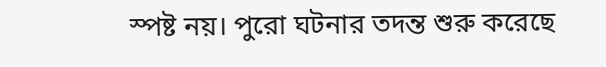স্পষ্ট নয়। পুরো ঘটনার তদন্ত শুরু করেছে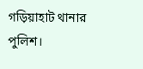গড়িয়াহাট থানার পুলিশ।